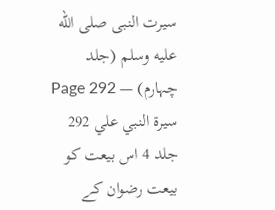سیرت النبی صلى الله عليه وسلم (جلد چہارم) — Page 292
سيرة النبي علي 292 جلد 4 اس بیعت کو بیعت رضوان کے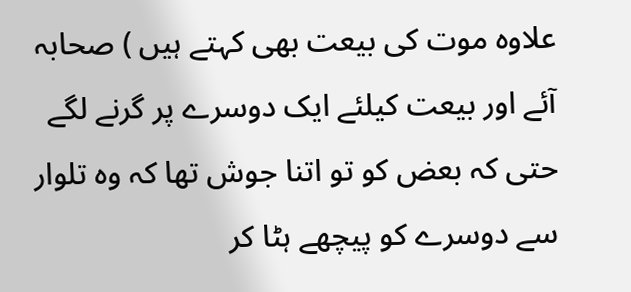علاوہ موت کی بیعت بھی کہتے ہیں ) صحابہ آئے اور بیعت کیلئے ایک دوسرے پر گرنے لگے حتی کہ بعض کو تو اتنا جوش تھا کہ وہ تلوار سے دوسرے کو پیچھے ہٹا کر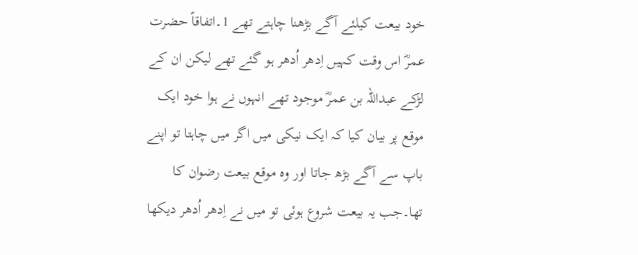خود بیعت کیلئے آگے بڑھنا چاہتے تھے 1۔اتفاقاً حضرت عمرؓ اس وقت کہیں اِدھر اُدھر ہو گئے تھے لیکن ان کے لڑکے عبداللہ بن عمرؓ موجود تھے انہوں نے ہوا خود ایک موقع پر بیان کیا کہ ایک نیکی میں اگر میں چاہتا تو اپنے باپ سے آگے بڑھ جاتا اور وہ موقع بیعت رضوان کا تھا۔جب یہ بیعت شروع ہوئی تو میں نے اِدھر اُدھر دیکھا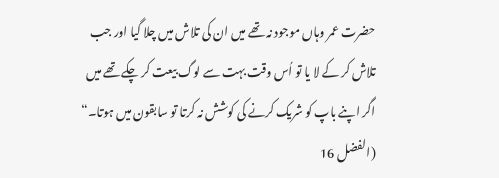حضرت عمر وہاں موجود نہ تھے میں ان کی تلاش میں چلا گیا اور جب تلاش کر کے لا یا تو اُس وقت بہت سے لوگ بیعت کر چکے تھے میں اگر اپنے باپ کو شریک کرنے کی کوشش نہ کرتا تو سابقون میں ہوتا۔“ (الفضل 16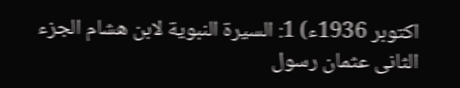اکتوبر 1936ء) 1: السيرة النبوية لابن هشام الجزء الثانى عثمان رسول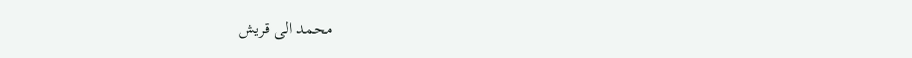محمد الى قريش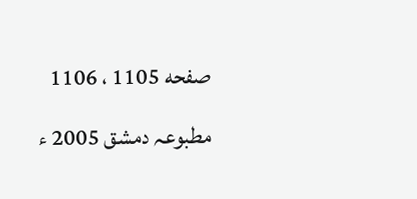صفحه 1105 ، 1106 مطبوعہ دمشق 2005 ء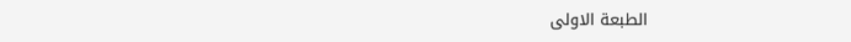الطبعة الاولى